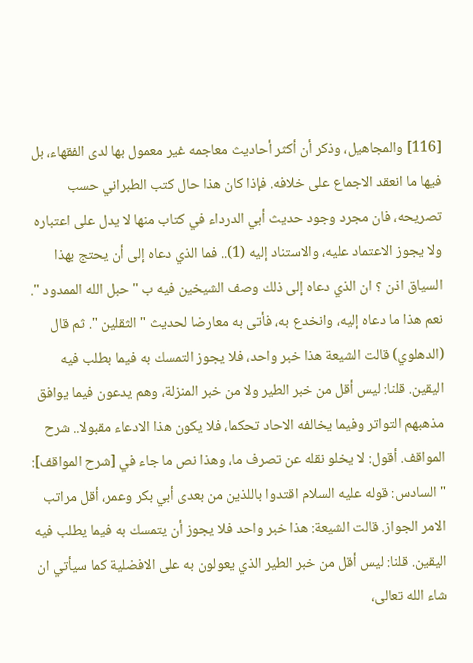[116] والمجاهيل، وذكر أن أكثر أحاديث معاجمه غير معمول بها لدى الفقهاء، بل فيها ما انعقد الاجماع على خلافه. فإذا كان هذا حال كتب الطبراني حسب تصريحه، فان مجرد وجود حديث أبي الدرداء في كتاب منها لا يدل على اعتباره ولا يجوز الاعتماد عليه، والاستناد إليه (1).. فما الذي دعاه إلى أن يحتج بهذا السياق اذن ؟ ان الذي دعاه إلى ذلك وصف الشيخين فيه ب " حبل الله الممدود ". نعم هذا ما دعاه إليه، وانخدع به، فأتى به معارضا لحديث " الثقلين ". ثم قال (الدهلوي) قالت الشيعة هذا خبر واحد، فلا يجوز التمسك به فيما بطلب فيه اليقين. قلنا: ليس أقل من خبر الطير ولا من خبر المنزلة، وهم يدعون فيما يوافق مذهبهم التواتر وفيما يخالفه الاحاد تحكما، فلا يكون هذا الادعاء مقبولا.. شرح المواقف. أقول: لا يخلو نقله عن تصرف ما، وهذا نص ما جاء في [شرح المواقف]: " السادس: قوله عليه السلام اقتدوا باللذين من بعدى أبي بكر وعمر، أقل مراتب الامر الجواز. قالت الشيعة: هذا خبر واحد فلا يجوز أن يتمسك به فيما يطلب فيه اليقين. قلنا: ليس أقل من خبر الطير الذي يعولون به على الافضلية كما سيأتي ان شاء الله تعالى،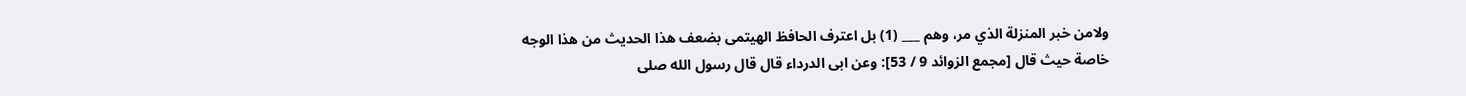ولامن خبر المنزلة الذي مر، وهم ___ (1) بل اعترف الحافظ الهيتمى بضعف هذا الحديث من هذا الوجه خاصة حيث قال [مجمع الزوائد 9 / 53]: وعن ابى الدرداء قال قال رسول الله صلى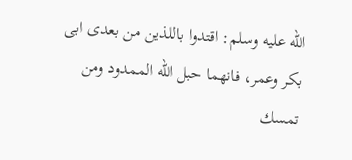الله عليه وسلم: اقتدوا باللذين من بعدى ابى بكر وعمر، فانهما حبل الله الممدود ومن تمسك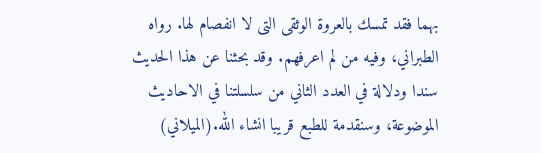بهما فقد تمسك بالعروة الوثقى التى لا انفصام لها. رواه الطبراني، وفيه من لم اعرفهم. وقد بحثنا عن هذا الحديث سندا ودلالة في العدد الثاني من سلسلتنا في الاحاديث الموضوعة، وسنقدمة للطبع قريبا انشاء الله.(الميلاني)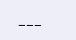___